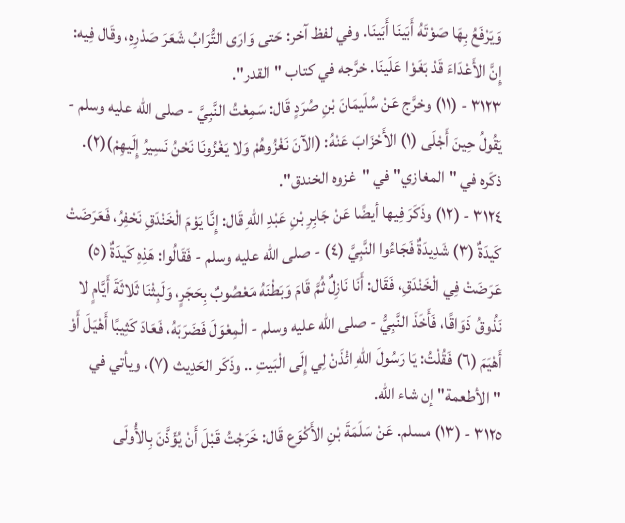وَيَرْفَعُ بِهَا صَوْتَهُ أَبَينَا أَبَينَا. وفي لفظ آخر: حَتى وَارَى التُّرَابُ شَعَرَ صَدْرِهِ، وقَال فِيه: إِنَّ الأَعْدَاءَ قَدْ بَغَوْا عَلَينَا. خرَّجه في كتاب "القدر".
٣١٢٣ - (١١) وخرَّج عَنْ سُلَيمَانَ بْنِ صُرَدٍ قَال: سَمِعْتُ النَّبِيَّ - صلى الله عليه وسلم - يَقُولُ حِينَ أَجْلَى (١) الأَحْزَابَ عَنْهُ: (الآنَ نَغْزُوهُمْ وَلا يَغْزُونَا نَحْنُ نَسِيرُ إِلَيهِمْ)(٢).
ذكَره في "المغازي" في "غزوه الخندق".
٣١٢٤ - (١٢) وذَكَرَ فِيها أيضًا عَنْ جَابِرِ بْنِ عَبْدِ اللهِ قَال: إِنَّا يَوْمَ الْخَنْدَقِ نَحْفِرُ، فَعَرَضَتْ كَيدَةٌ (٣) شَدِيدَةٌ فَجَاءُوا النَّبِيَّ (٤) - صلى الله عليه وسلم - فَقَالُوا: هَذِهِ كَيدَةٌ (٥) عَرَضَتْ فِي الْخَنْدَقِ، فَقَال: أَنَا نَازِلٌ ثُمَّ قَامَ وَبَطْنَهُ مَعْصُوبٌ بِحَجَرٍ، وَلَبِثْنَا ثَلاثَةَ أَيَّامٍ لا نَذُوقُ ذَوَاقًا، فَأَخَذَ النَّبِيُّ - صلى الله عليه وسلم - الْمِعْوَلَ فَضَرَبَهُ، فَعَادَ كَثِيبًا أَهْيَلَ أَوْ أَهْيَمَ (٦) فَقُلْتُ: يَا رَسُولَ اللهِ ائْذَنْ لِي إِلَى الْبَيتِ .. وذَكَر الحَدِيث (٧)، ويأتي في "الأطعمة" إن شاء الله.
٣١٢٥ - (١٣) مسلم. عَنْ سَلَمَةَ بْنِ الأَكْوَع قَال: خَرَجْتُ قَبْلَ أَنْ يُؤَذَّنَ بِالأُولَى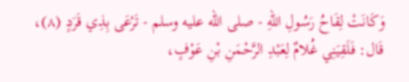وَكَانَتْ لِقَاحُ رَسُولِ اللهِ - صلى الله عليه وسلم - تَرْعَى بِذِي قَرَدٍ (٨)، قَال: فَلَقِيَنِي غُلامٌ لِعَبْدِ الرَّحْمَنِ بْنِ عَوْفٍ،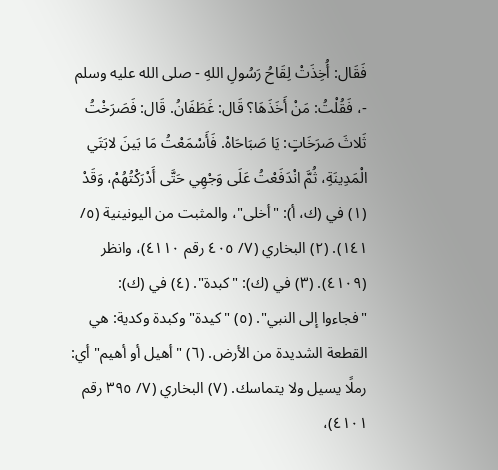فَقَال: أُخِذَتْ لِقَاحُ رَسُولِ اللهِ - صلى الله عليه وسلم -، فَقُلْتُ: مَنْ أَخَذَهَا؟ قَال: غَطَفَانُ. قَال: فَصَرَخْتُ ثَلاثَ صَرَخَاتٍ: يَا صَبَاحَاهْ. فَأَسْمَعْتُ مَا بَينَ لابَتَي الْمَدِينَةِ، ثُمَّ انْدَفَعْتُ عَلَى وَجْهِي حَتَّى أَدْرَكْتُهُمْ، وَقَدْ
(١) في (ك، أ): "أخلى"، والمثبت من اليونينية (٥/ ١٤١). (٢) البخاري (٧/ ٤٠٥ رقم ٤١١٠)، وانظر (٤١٠٩). (٣) في (ك): "كبدة". (٤) في (ك): "فجاءوا إلى النبي". (٥) "كيدة" وكبدة وكدية: هي القطعة الشديدة من الأرض. (٦) "أهيل أو أهيم" أي: رملًا يسيل ولا يتماسك. (٧) البخاري (٧/ ٣٩٥ رقم ٤١٠١)،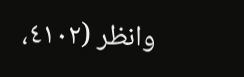وانظر (٤١٠٢،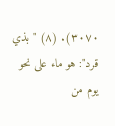٣٠٧٠). (٨) "بذي قرد": هو ماء على نحو يوم من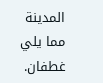المدينة مما يلي غطفان.